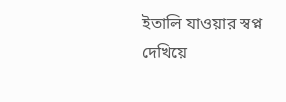ইতালি যাওয়ার স্বপ্ন দেখিয়ে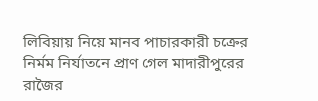লিবিয়ায় নিয়ে মানব পাচারকারী চক্রের নির্মম নির্যাতনে প্রাণ গেল মাদারীপুরের রাজৈর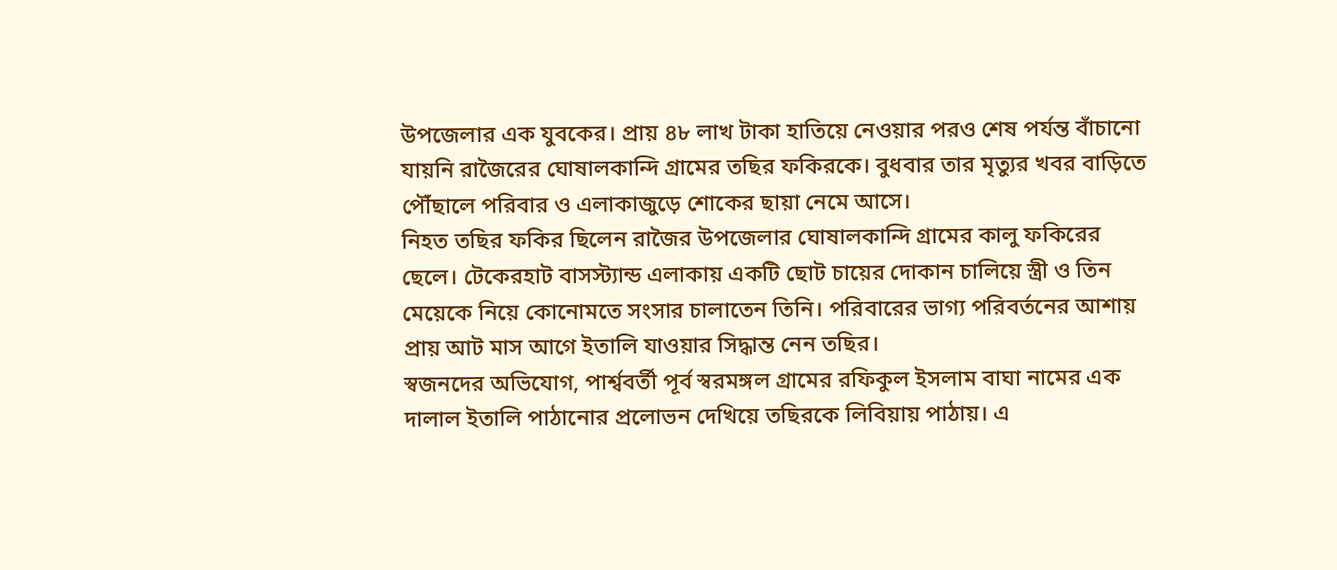উপজেলার এক যুবকের। প্রায় ৪৮ লাখ টাকা হাতিয়ে নেওয়ার পরও শেষ পর্যন্ত বাঁচানো যায়নি রাজৈরের ঘোষালকান্দি গ্রামের তছির ফকিরকে। বুধবার তার মৃত্যুর খবর বাড়িতে পৌঁছালে পরিবার ও এলাকাজুড়ে শোকের ছায়া নেমে আসে।
নিহত তছির ফকির ছিলেন রাজৈর উপজেলার ঘোষালকান্দি গ্রামের কালু ফকিরের ছেলে। টেকেরহাট বাসস্ট্যান্ড এলাকায় একটি ছোট চায়ের দোকান চালিয়ে স্ত্রী ও তিন মেয়েকে নিয়ে কোনোমতে সংসার চালাতেন তিনি। পরিবারের ভাগ্য পরিবর্তনের আশায় প্রায় আট মাস আগে ইতালি যাওয়ার সিদ্ধান্ত নেন তছির।
স্বজনদের অভিযোগ, পার্শ্ববর্তী পূর্ব স্বরমঙ্গল গ্রামের রফিকুল ইসলাম বাঘা নামের এক দালাল ইতালি পাঠানোর প্রলোভন দেখিয়ে তছিরকে লিবিয়ায় পাঠায়। এ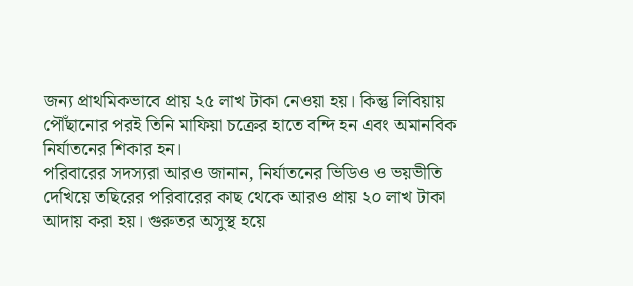জন্য প্রাথমিকভাবে প্রায় ২৫ লাখ টাকা নেওয়া হয়। কিন্তু লিবিয়ায় পৌঁছানোর পরই তিনি মাফিয়া চক্রের হাতে বন্দি হন এবং অমানবিক নির্যাতনের শিকার হন।
পরিবারের সদস্যরা আরও জানান, নির্যাতনের ভিডিও ও ভয়ভীতি দেখিয়ে তছিরের পরিবারের কাছ থেকে আরও প্রায় ২০ লাখ টাকা আদায় করা হয়। গুরুতর অসুস্থ হয়ে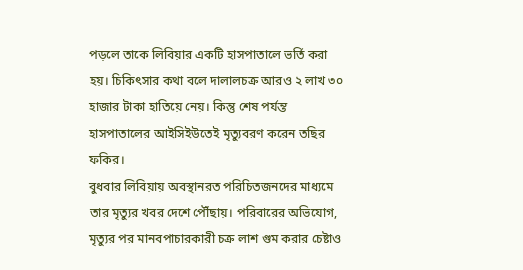পড়লে তাকে লিবিয়ার একটি হাসপাতালে ভর্তি করা হয়। চিকিৎসার কথা বলে দালালচক্র আরও ২ লাখ ৩০ হাজার টাকা হাতিয়ে নেয়। কিন্তু শেষ পর্যন্ত হাসপাতালের আইসিইউতেই মৃত্যুবরণ করেন তছির ফকির।
বুধবার লিবিয়ায় অবস্থানরত পরিচিতজনদের মাধ্যমে তার মৃত্যুর খবর দেশে পৌঁছায়। পরিবারের অভিযোগ, মৃত্যুর পর মানবপাচারকারী চক্র লাশ গুম করার চেষ্টাও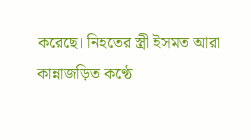করেছে। নিহতের স্ত্রী ইসমত আরা কান্নাজড়িত কণ্ঠে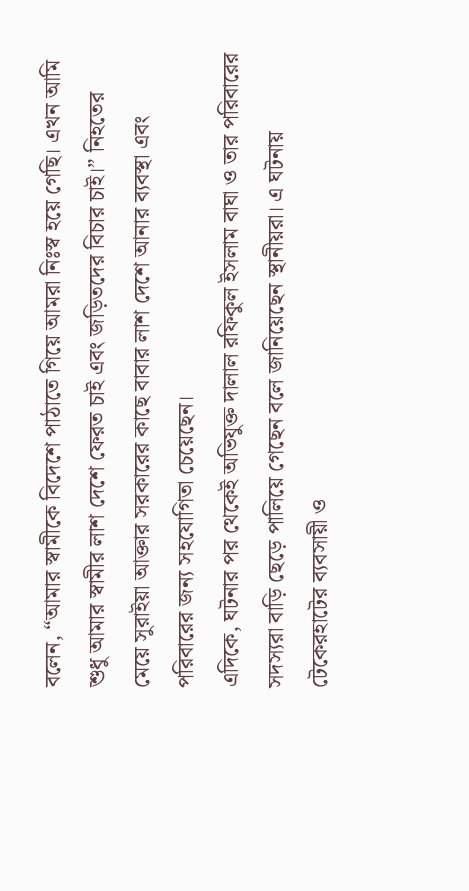বলেন, “আমার স্বামীকে বিদেশে পাঠাতে গিয়ে আমরা নিঃস্ব হয়ে গেছি। এখন আমি শুধু আমার স্বামীর লাশ দেশে ফেরত চাই এবং জড়িতদের বিচার চাই।” নিহতের মেয়ে সুরাইয়া আক্তার সরকারের কাছে বাবার লাশ দেশে আনার ব্যবস্থা এবং পরিবারের জন্য সহযোগিতা চেয়েছেন।
এদিকে, ঘটনার পর থেকেই অভিযুক্ত দালাল রফিকুল ইসলাম বাঘা ও তার পরিবারের সদস্যরা বাড়ি ছেড়ে পালিয়ে গেছেন বলে জানিয়েছেন স্থানীয়রা। এ ঘটনায় টেকেরহাটের ব্যবসায়ী ও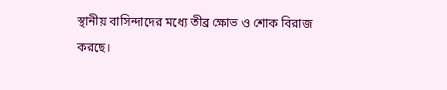স্থানীয় বাসিন্দাদের মধ্যে তীব্র ক্ষোভ ও শোক বিরাজ করছে।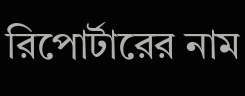রিপোর্টারের নাম